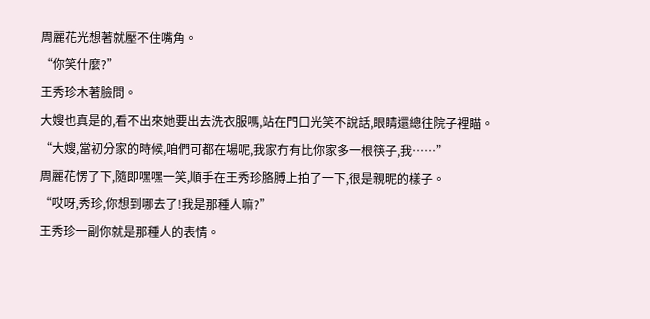周麗花光想著就壓不住嘴角。
“你笑什麼?”
王秀珍木著臉問。
大嫂也真是的,看不出來她要出去洗衣服嗎,站在門口光笑不說話,眼睛還總往院子裡瞄。
“大嫂,當初分家的時候,咱們可都在場呢,我家冇有比你家多一根筷子,我……”
周麗花愣了下,隨即嘿嘿一笑,順手在王秀珍胳膊上拍了一下,很是親昵的樣子。
“哎呀,秀珍,你想到哪去了!我是那種人嘛?”
王秀珍一副你就是那種人的表情。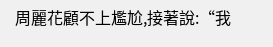周麗花顧不上尷尬,接著說:“我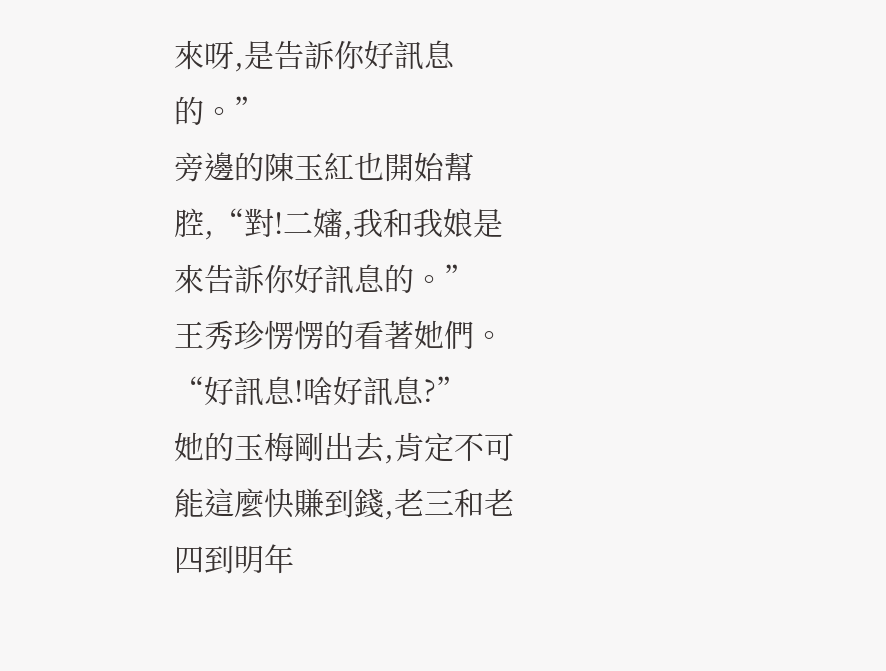來呀,是告訴你好訊息的。”
旁邊的陳玉紅也開始幫腔,“對!二嬸,我和我娘是來告訴你好訊息的。”
王秀珍愣愣的看著她們。
“好訊息!啥好訊息?”
她的玉梅剛出去,肯定不可能這麼快賺到錢,老三和老四到明年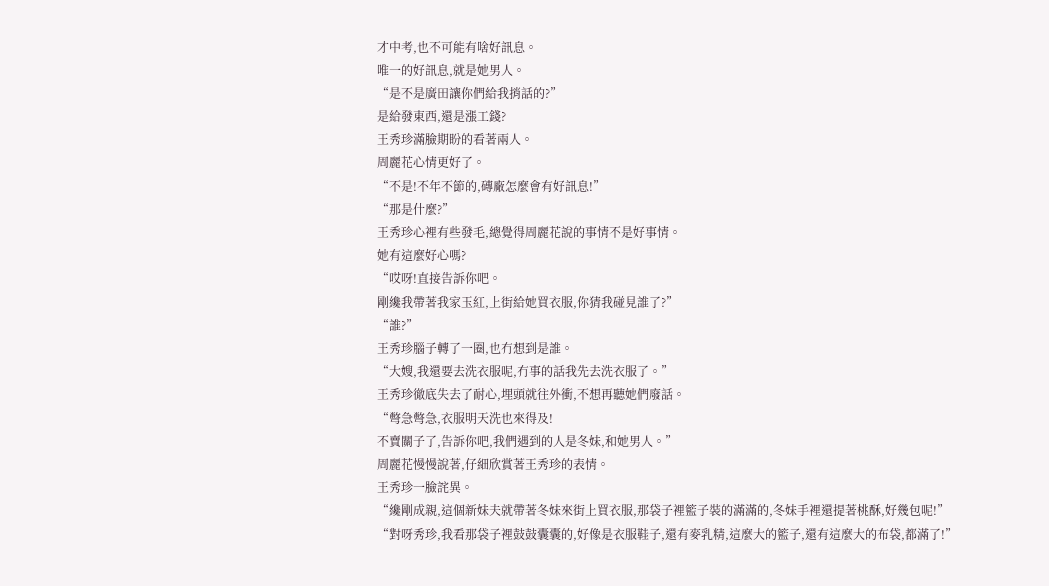才中考,也不可能有啥好訊息。
唯一的好訊息,就是她男人。
“是不是廣田讓你們給我捎話的?”
是給發東西,還是漲工錢?
王秀珍滿臉期盼的看著兩人。
周麗花心情更好了。
“不是!不年不節的,磚廠怎麼會有好訊息!”
“那是什麼?”
王秀珍心裡有些發毛,總覺得周麗花說的事情不是好事情。
她有這麼好心嗎?
“哎呀!直接告訴你吧。
剛纔我帶著我家玉紅,上街給她買衣服,你猜我碰見誰了?”
“誰?”
王秀珍腦子轉了一圈,也冇想到是誰。
“大嫂,我還要去洗衣服呢,冇事的話我先去洗衣服了。”
王秀珍徹底失去了耐心,埋頭就往外衝,不想再聽她們廢話。
“彆急彆急,衣服明天洗也來得及!
不賣關子了,告訴你吧,我們遇到的人是冬妹,和她男人。”
周麗花慢慢說著,仔細欣賞著王秀珍的表情。
王秀珍一臉詫異。
“纔剛成親,這個新妹夫就帶著冬妹來街上買衣服,那袋子裡籃子裝的滿滿的,冬妹手裡還提著桃酥,好幾包呢!”
“對呀秀珍,我看那袋子裡鼓鼓囊囊的,好像是衣服鞋子,還有麥乳精,這麼大的籃子,還有這麼大的布袋,都滿了!”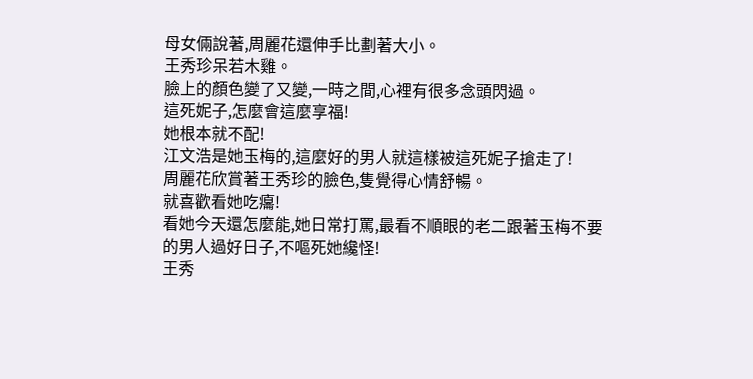母女倆說著,周麗花還伸手比劃著大小。
王秀珍呆若木雞。
臉上的顏色變了又變,一時之間,心裡有很多念頭閃過。
這死妮子,怎麼會這麼享福!
她根本就不配!
江文浩是她玉梅的,這麼好的男人就這樣被這死妮子搶走了!
周麗花欣賞著王秀珍的臉色,隻覺得心情舒暢。
就喜歡看她吃癟!
看她今天還怎麼能,她日常打罵,最看不順眼的老二跟著玉梅不要的男人過好日子,不嘔死她纔怪!
王秀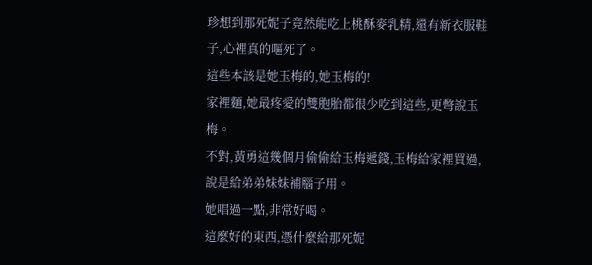珍想到那死妮子竟然能吃上桃酥麥乳精,還有新衣服鞋子,心裡真的嘔死了。
這些本該是她玉梅的,她玉梅的!
家裡麵,她最疼愛的雙胞胎都很少吃到這些,更彆說玉梅。
不對,黃勇這幾個月偷偷給玉梅遞錢,玉梅給家裡買過,說是給弟弟妹妹補腦子用。
她唱過一點,非常好喝。
這麼好的東西,憑什麼給那死妮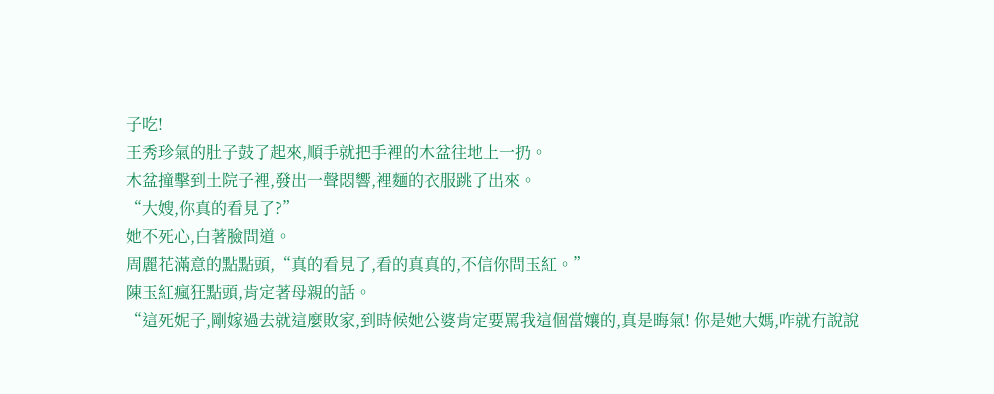子吃!
王秀珍氣的肚子鼓了起來,順手就把手裡的木盆往地上一扔。
木盆撞擊到土院子裡,發出一聲悶響,裡麵的衣服跳了出來。
“大嫂,你真的看見了?”
她不死心,白著臉問道。
周麗花滿意的點點頭,“真的看見了,看的真真的,不信你問玉紅。”
陳玉紅瘋狂點頭,肯定著母親的話。
“這死妮子,剛嫁過去就這麼敗家,到時候她公婆肯定要罵我這個當孃的,真是晦氣! 你是她大媽,咋就冇說說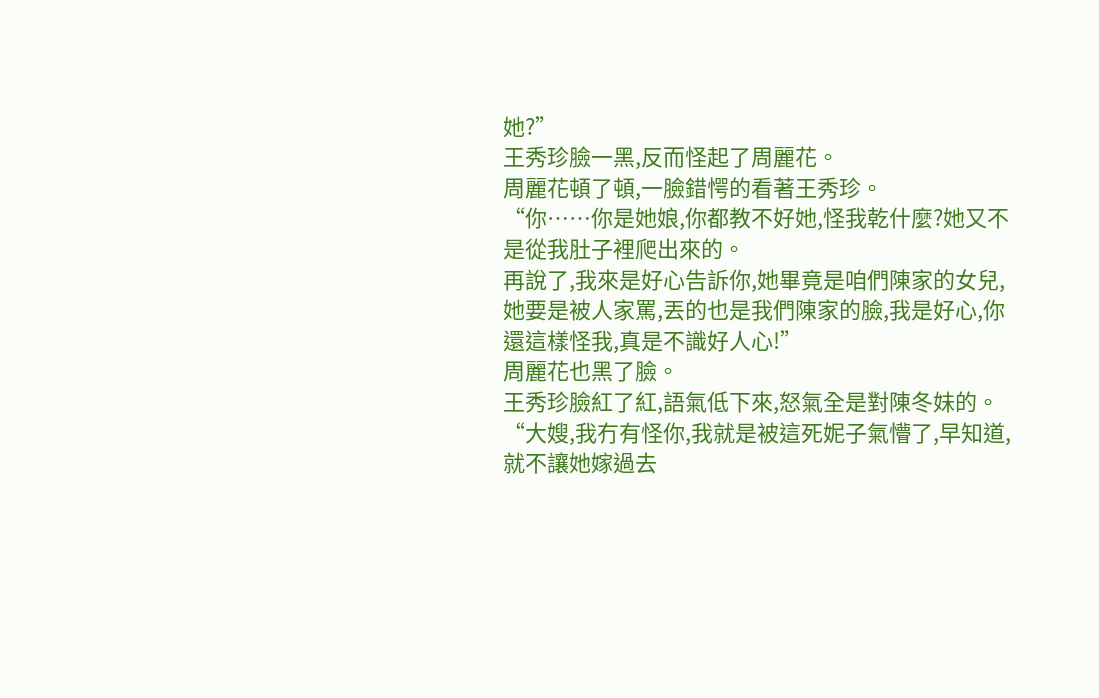她?”
王秀珍臉一黑,反而怪起了周麗花。
周麗花頓了頓,一臉錯愕的看著王秀珍。
“你……你是她娘,你都教不好她,怪我乾什麼?她又不是從我肚子裡爬出來的。
再說了,我來是好心告訴你,她畢竟是咱們陳家的女兒,她要是被人家罵,丟的也是我們陳家的臉,我是好心,你還這樣怪我,真是不識好人心!”
周麗花也黑了臉。
王秀珍臉紅了紅,語氣低下來,怒氣全是對陳冬妹的。
“大嫂,我冇有怪你,我就是被這死妮子氣懵了,早知道,就不讓她嫁過去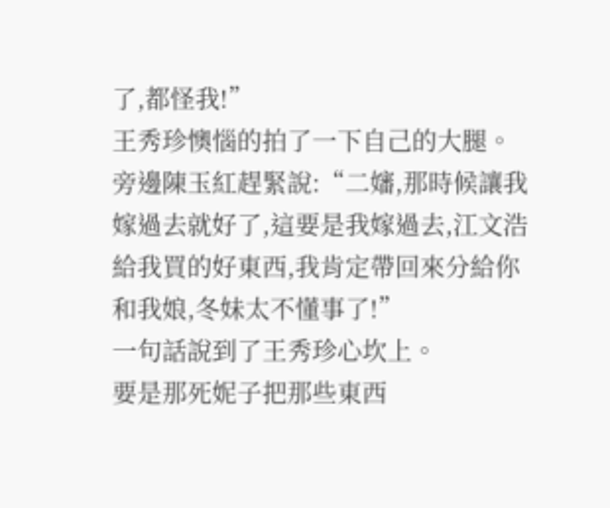了,都怪我!”
王秀珍懊惱的拍了一下自己的大腿。
旁邊陳玉紅趕緊說:“二嬸,那時候讓我嫁過去就好了,這要是我嫁過去,江文浩給我買的好東西,我肯定帶回來分給你和我娘,冬妹太不懂事了!”
一句話說到了王秀珍心坎上。
要是那死妮子把那些東西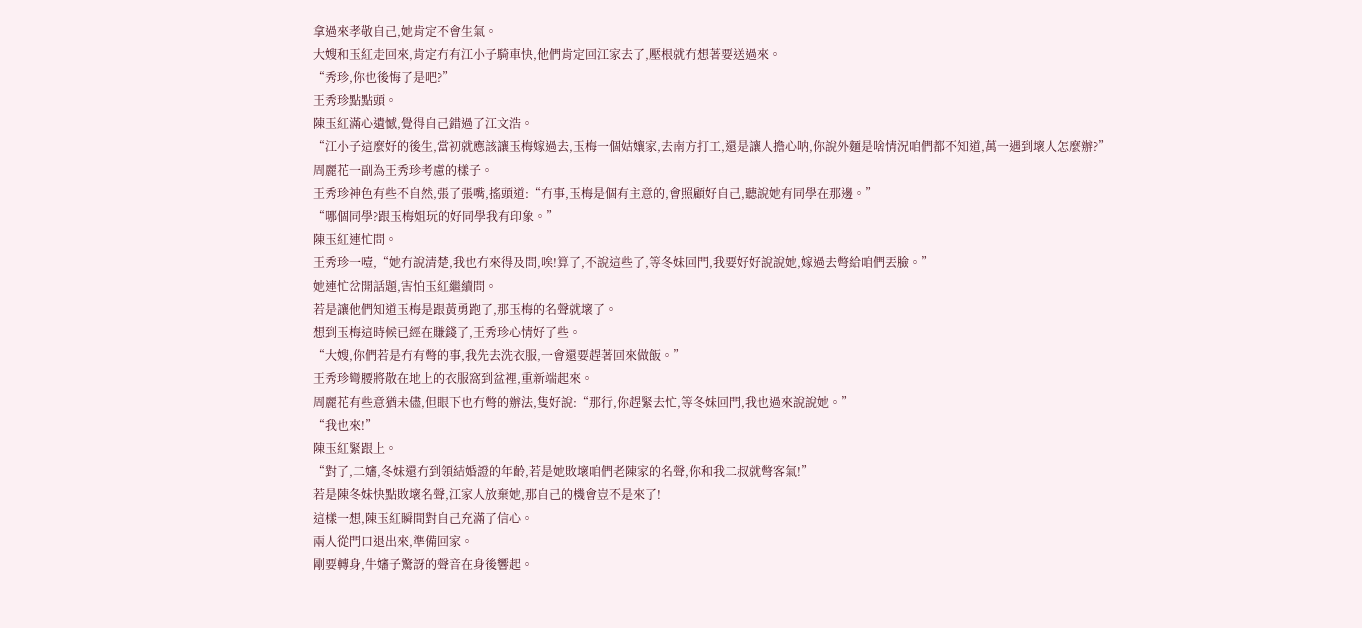拿過來孝敬自己,她肯定不會生氣。
大嫂和玉紅走回來,肯定冇有江小子騎車快,他們肯定回江家去了,壓根就冇想著要送過來。
“秀珍,你也後悔了是吧?”
王秀珍點點頭。
陳玉紅滿心遺憾,覺得自己錯過了江文浩。
“江小子這麼好的後生,當初就應該讓玉梅嫁過去,玉梅一個姑孃家,去南方打工,還是讓人擔心呐,你說外麵是啥情況咱們都不知道,萬一遇到壞人怎麼辦?”
周麗花一副為王秀珍考慮的樣子。
王秀珍神色有些不自然,張了張嘴,搖頭道:“冇事,玉梅是個有主意的,會照顧好自己,聽說她有同學在那邊。”
“哪個同學?跟玉梅姐玩的好同學我有印象。”
陳玉紅連忙問。
王秀珍一噎,“她冇說清楚,我也冇來得及問,唉!算了,不說這些了,等冬妹回門,我要好好說說她,嫁過去彆給咱們丟臉。”
她連忙岔開話題,害怕玉紅繼續問。
若是讓他們知道玉梅是跟黃勇跑了,那玉梅的名聲就壞了。
想到玉梅這時候已經在賺錢了,王秀珍心情好了些。
“大嫂,你們若是冇有彆的事,我先去洗衣服,一會還要趕著回來做飯。”
王秀珍彎腰將散在地上的衣服窩到盆裡,重新端起來。
周麗花有些意猶未儘,但眼下也冇彆的辦法,隻好說:“那行,你趕緊去忙,等冬妹回門,我也過來說說她。”
“我也來!”
陳玉紅緊跟上。
“對了,二嬸,冬妹還冇到領結婚證的年齡,若是她敗壞咱們老陳家的名聲,你和我二叔就彆客氣!”
若是陳冬妹快點敗壞名聲,江家人放棄她,那自己的機會豈不是來了!
這樣一想,陳玉紅瞬間對自己充滿了信心。
兩人從門口退出來,準備回家。
剛要轉身,牛嬸子驚訝的聲音在身後響起。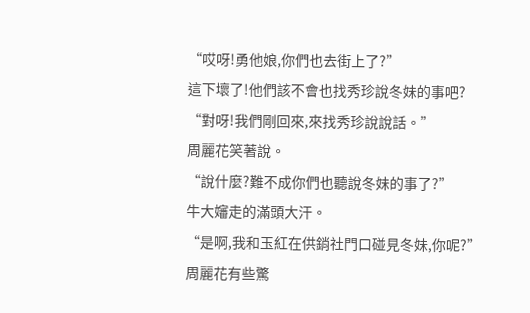“哎呀!勇他娘,你們也去街上了?”
這下壞了!他們該不會也找秀珍說冬妹的事吧?
“對呀!我們剛回來,來找秀珍說說話。”
周麗花笑著說。
“說什麼?難不成你們也聽說冬妹的事了?”
牛大嬸走的滿頭大汗。
“是啊,我和玉紅在供銷社門口碰見冬妹,你呢?”
周麗花有些驚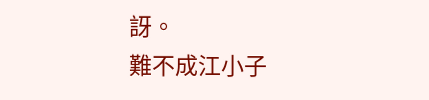訝。
難不成江小子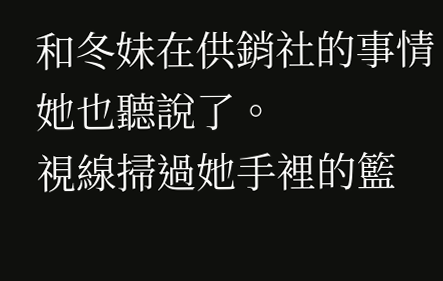和冬妹在供銷社的事情她也聽說了。
視線掃過她手裡的籃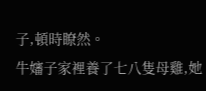子,頓時瞭然。
牛嬸子家裡養了七八隻母雞,她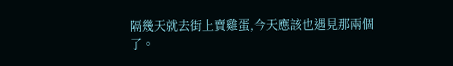隔幾天就去街上賣雞蛋,今天應該也遇見那兩個了。